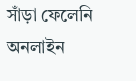সাঁড়া ফেলেনি অনলাইন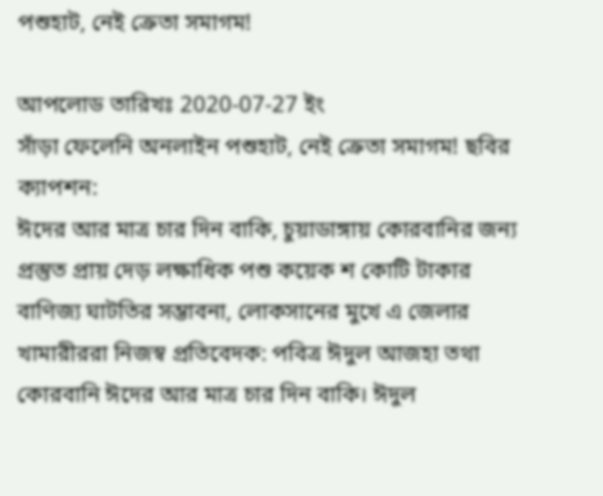পশুহাট, নেই ক্রেতা সমাগম!

আপলোড তারিখঃ 2020-07-27 ইং
সাঁড়া ফেলেনি অনলাইন পশুহাট, নেই ক্রেতা সমাগম! ছবির ক্যাপশন:
ঈদের আর মাত্র চার দিন বাকি, চুয়াডাঙ্গায় কোরবানির জন্য প্রস্তুত প্রায় দেড় লক্ষাধিক পশু কয়েক শ কোটি টাকার বাণিজ্য ঘাটতির সম্ভাবনা, লোকসানের মুখে এ জেলার খামারীররা নিজস্ব প্রতিবেদক: পবিত্র ঈদুল আজহা তথা কোরবানি ঈদের আর মাত্র চার দিন বাকি। ঈদুল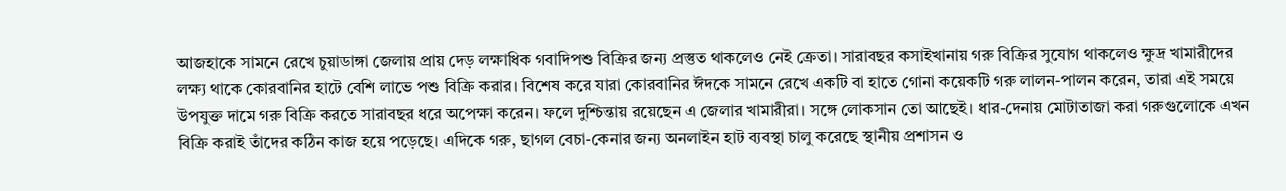আজহাকে সামনে রেখে চুয়াডাঙ্গা জেলায় প্রায় দেড় লক্ষাধিক গবাদিপশু বিক্রির জন্য প্রস্তুত থাকলেও নেই ক্রেতা। সারাবছর কসাইখানায় গরু বিক্রির সুযোগ থাকলেও ক্ষুদ্র খামারীদের লক্ষ্য থাকে কোরবানির হাটে বেশি লাভে পশু বিক্রি করার। বিশেষ করে যারা কোরবানির ঈদকে সামনে রেখে একটি বা হাতে গোনা কয়েকটি গরু লালন-পালন করেন, তারা এই সময়ে উপযুক্ত দামে গরু বিক্রি করতে সারাবছর ধরে অপেক্ষা করেন। ফলে দুশ্চিন্তায় রয়েছেন এ জেলার খামারীরা। সঙ্গে লোকসান তো আছেই। ধার-দেনায় মোটাতাজা করা গরুগুলোকে এখন বিক্রি করাই তাঁদের কঠিন কাজ হয়ে পড়েছে। এদিকে গরু, ছাগল বেচা-কেনার জন্য অনলাইন হাট ব্যবস্থা চালু করেছে স্থানীয় প্রশাসন ও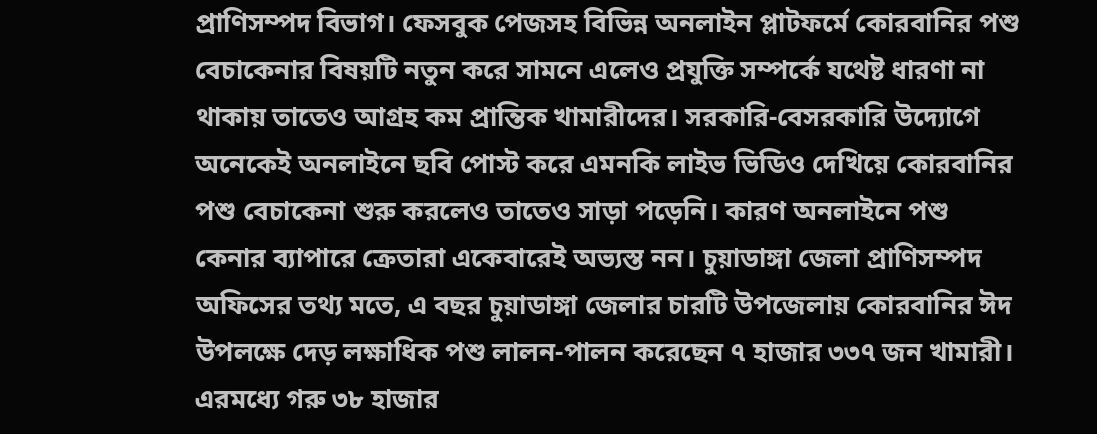প্রাণিসম্পদ বিভাগ। ফেসবুক পেজসহ বিভিন্ন অনলাইন প্লাটফর্মে কোরবানির পশু বেচাকেনার বিষয়টি নতুন করে সামনে এলেও প্রযুক্তি সম্পর্কে যথেষ্ট ধারণা না থাকায় তাতেও আগ্রহ কম প্রান্তিক খামারীদের। সরকারি-বেসরকারি উদ্যোগে অনেকেই অনলাইনে ছবি পোস্ট করে এমনকি লাইভ ভিডিও দেখিয়ে কোরবানির পশু বেচাকেনা শুরু করলেও তাতেও সাড়া পড়েনি। কারণ অনলাইনে পশু কেনার ব্যাপারে ক্রেতারা একেবারেই অভ্যস্ত নন। চুয়াডাঙ্গা জেলা প্রাণিসম্পদ অফিসের তথ্য মতে, এ বছর চুয়াডাঙ্গা জেলার চারটি উপজেলায় কোরবানির ঈদ উপলক্ষে দেড় লক্ষাধিক পশু লালন-পালন করেছেন ৭ হাজার ৩৩৭ জন খামারী। এরমধ্যে গরু ৩৮ হাজার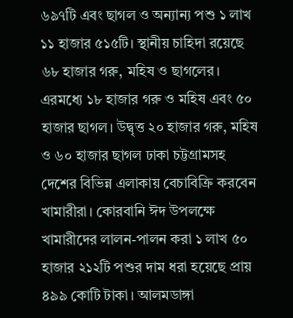৬৯৭টি এবং ছাগল ও অন্যান্য পশু ১ লাখ ১১ হাজার ৫১৫টি। স্থানীয় চাহিদা রয়েছে ৬৮ হাজার গরু, মহিষ ও ছাগলের। এরমধ্যে ১৮ হাজার গরু ও মহিষ এবং ৫০ হাজার ছাগল। উদ্বৃত্ত ২০ হাজার গরু, মহিষ ও ৬০ হাজার ছাগল ঢাকা চট্টগ্রামসহ দেশের বিভিন্ন এলাকায় বেচাবিক্রি করবেন খামারীরা। কোরবানি ঈদ উপলক্ষে খামারীদের লালন-পালন করা ১ লাখ ৫০ হাজার ২১২টি পশুর দাম ধরা হয়েছে প্রায় ৪৯৯ কোটি টাকা। আলমডাঙ্গা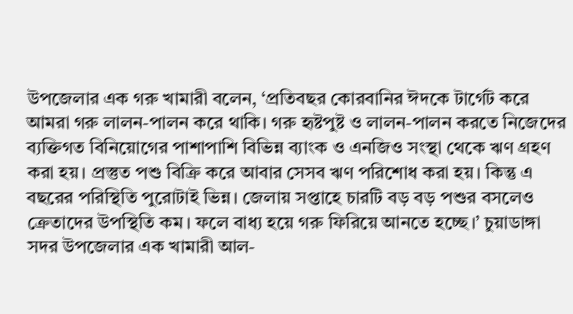উপজেলার এক গরু খামারী বলেন, ‘প্রতিবছর কোরবানির ঈদকে টার্গেট করে আমরা গরু লালন-পালন করে থাকি। গরু হৃষ্টপুষ্ট ও লালন-পালন করতে নিজেদের ব্যক্তিগত বিনিয়োগের পাশাপাশি বিভিন্ন ব্যাংক ও এনজিও সংস্থা থেকে ঋণ গ্রহণ করা হয়। প্রস্তুত পশু বিক্রি করে আবার সেসব ঋণ পরিশোধ করা হয়। কিন্তু এ বছরের পরিস্থিতি পুরোটাই ভিন্ন। জেলায় সপ্তাহে চারটি বড় বড় পশুর বসলেও ক্রেতাদের উপস্থিতি কম। ফলে বাধ্য হয়ে গরু ফিরিয়ে আনতে হচ্ছে।’ চুয়াডাঙ্গা সদর উপজেলার এক খামারী আল-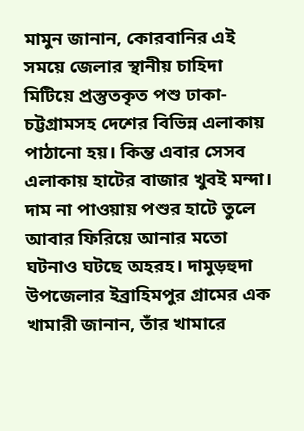মামুন জানান, কোরবানির এই সময়ে জেলার স্থানীয় চাহিদা মিটিয়ে প্রস্তুতকৃত পশু ঢাকা-চট্টগ্রামসহ দেশের বিভিন্ন এলাকায় পাঠানো হয়। কিন্ত এবার সেসব এলাকায় হাটের বাজার খুবই মন্দা। দাম না পাওয়ায় পশুর হাটে তুলে আবার ফিরিয়ে আনার মতো ঘটনাও ঘটছে অহরহ। দামুড়হুদা উপজেলার ইব্রাহিমপুর গ্রামের এক খামারী জানান, তাঁর খামারে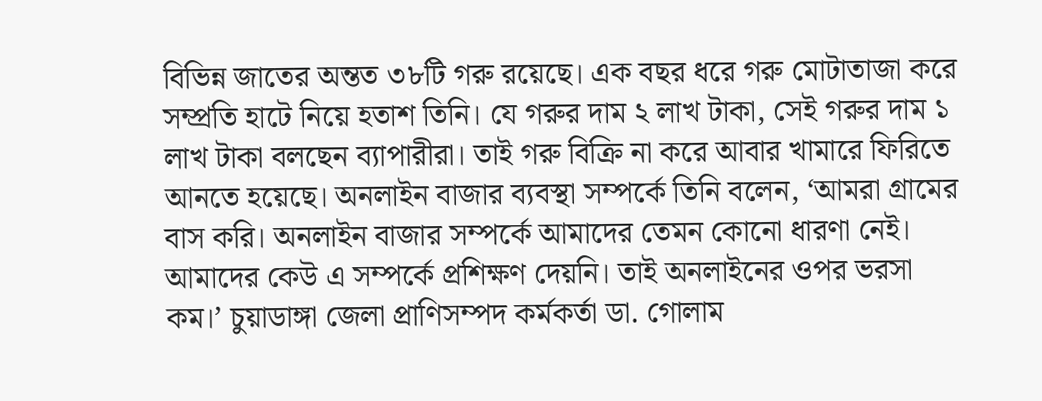বিভিন্ন জাতের অন্তত ৩৮টি গরু রয়েছে। এক বছর ধরে গরু মোটাতাজা করে সম্প্রতি হাটে নিয়ে হতাশ তিনি। যে গরুর দাম ২ লাখ টাকা, সেই গরুর দাম ১ লাখ টাকা বলছেন ব্যাপারীরা। তাই গরু বিক্রি না করে আবার খামারে ফিরিতে আনতে হয়েছে। অনলাইন বাজার ব্যবস্থা সম্পর্কে তিনি বলেন, ‘আমরা গ্রামের বাস করি। অনলাইন বাজার সম্পর্কে আমাদের তেমন কোনো ধারণা নেই। আমাদের কেউ এ সম্পর্কে প্রশিক্ষণ দেয়নি। তাই অনলাইনের ওপর ভরসা কম।’ চুয়াডাঙ্গা জেলা প্রাণিসম্পদ কর্মকর্তা ডা. গোলাম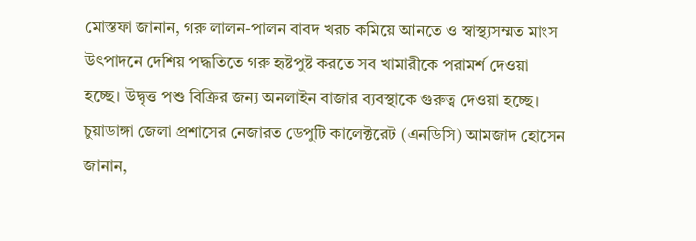মোস্তফা জানান, গরু লালন-পালন বাবদ খরচ কমিয়ে আনতে ও স্বাস্থ্যসম্মত মাংস উৎপাদনে দেশিয় পদ্ধতিতে গরু হৃষ্টপুষ্ট করতে সব খামারীকে পরামর্শ দেওয়া হচ্ছে। উদ্বৃত্ত পশু বিক্রির জন্য অনলাইন বাজার ব্যবস্থাকে গুরুত্ব দেওয়া হচ্ছে। চুয়াডাঙ্গা জেলা প্রশাসের নেজারত ডেপুটি কালেক্টরেট (এনডিসি) আমজাদ হোসেন জানান,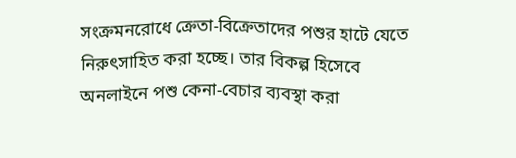সংক্রমনরোধে ক্রেতা-বিক্রেতাদের পশুর হাটে যেতে নিরুৎসাহিত করা হচ্ছে। তার বিকল্প হিসেবে অনলাইনে পশু কেনা-বেচার ব্যবস্থা করা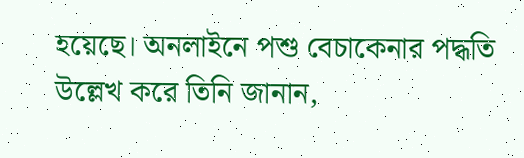হয়েছে। অনলাইনে পশু বেচাকেনার পদ্ধতি উল্লেখ করে তিনি জানান,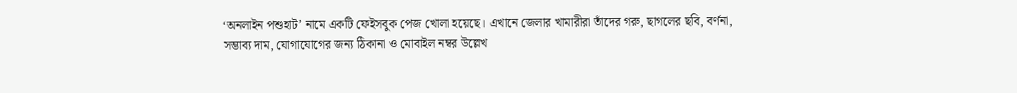‘অনলাইন পশুহাট’ নামে একটি ফেইসবুক পেজ খোলা হয়েছে। এখানে জেলার খামারীরা তাঁদের গরু, ছাগলের ছবি, বর্ণনা, সম্ভাব্য দাম, যোগাযোগের জন্য ঠিকানা ও মোবাইল নম্বর উল্লেখ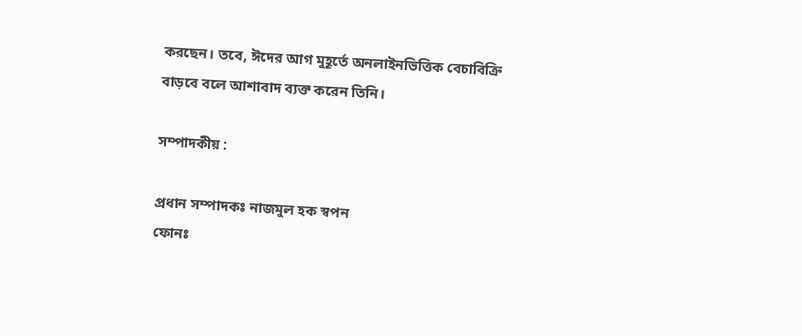করছেন। তবে, ঈদের আগ মুহূর্তে অনলাইনভিত্তিক বেচাবিক্রি বাড়বে বলে আশাবাদ ব্যক্ত করেন তিনি।

সম্পাদকীয় :

প্রধান সম্পাদকঃ নাজমুল হক স্বপন
ফোনঃ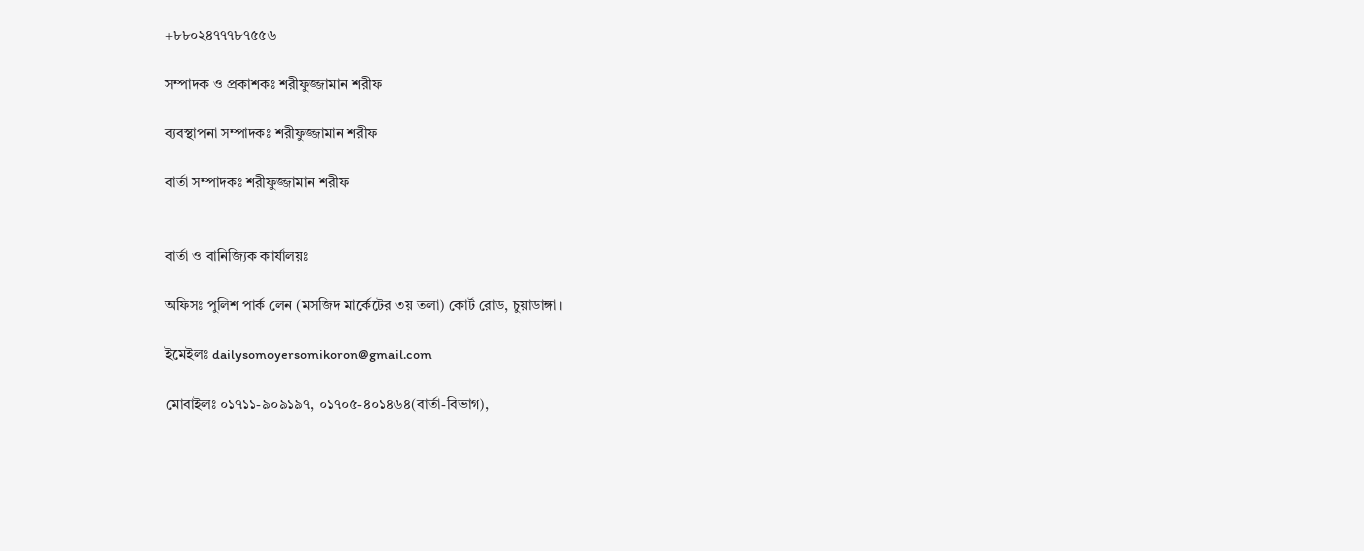+৮৮০২৪৭৭৭৮৭৫৫৬

সম্পাদক ও প্রকাশকঃ শরীফুজ্জামান শরীফ

ব্যবস্থাপনা সম্পাদকঃ শরীফুজ্জামান শরীফ

বার্তা সম্পাদকঃ শরীফুজ্জামান শরীফ


বার্তা ও বানিজ্যিক কার্যালয়ঃ

অফিসঃ পুলিশ পার্ক লেন (মসজিদ মার্কেটের ৩য় তলা) কোর্ট রোড, চুয়াডাঙ্গা।

ইমেইলঃ dailysomoyersomikoron@gmail.com

মোবাইলঃ ০১৭১১-৯০৯১৯৭, ০১৭০৫-৪০১৪৬৪(বার্তা-বিভাগ),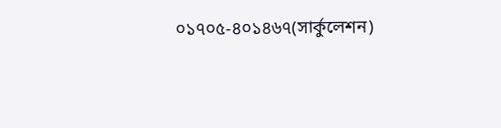০১৭০৫-৪০১৪৬৭(সার্কুলেশন)